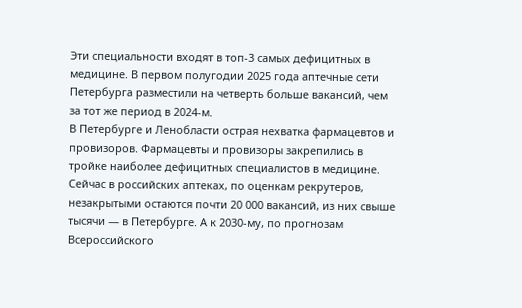Эти специальности входят в топ-3 самых дефицитных в медицине. В первом полугодии 2025 года аптечные сети Петербурга разместили на четверть больше вакансий, чем за тот же период в 2024-м.
В Петербурге и Ленобласти острая нехватка фармацевтов и провизоров. Фармацевты и провизоры закрепились в тройке наиболее дефицитных специалистов в медицине. Сейчас в российских аптеках, по оценкам рекрутеров, незакрытыми остаются почти 20 000 вакансий, из них свыше тысячи — в Петербурге. А к 2030-му, по прогнозам Всероссийского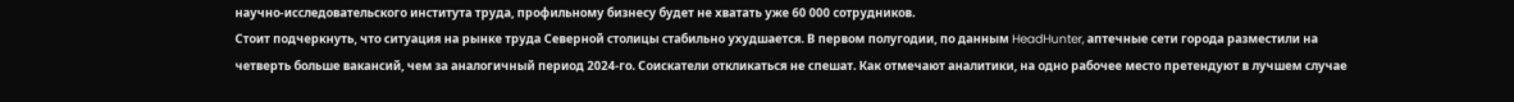научно-исследовательского института труда, профильному бизнесу будет не хватать уже 60 000 сотрудников.
Стоит подчеркнуть, что ситуация на рынке труда Северной столицы стабильно ухудшается. В первом полугодии, по данным HeadHunter, аптечные сети города разместили на четверть больше вакансий, чем за аналогичный период 2024-го. Соискатели откликаться не спешат. Как отмечают аналитики, на одно рабочее место претендуют в лучшем случае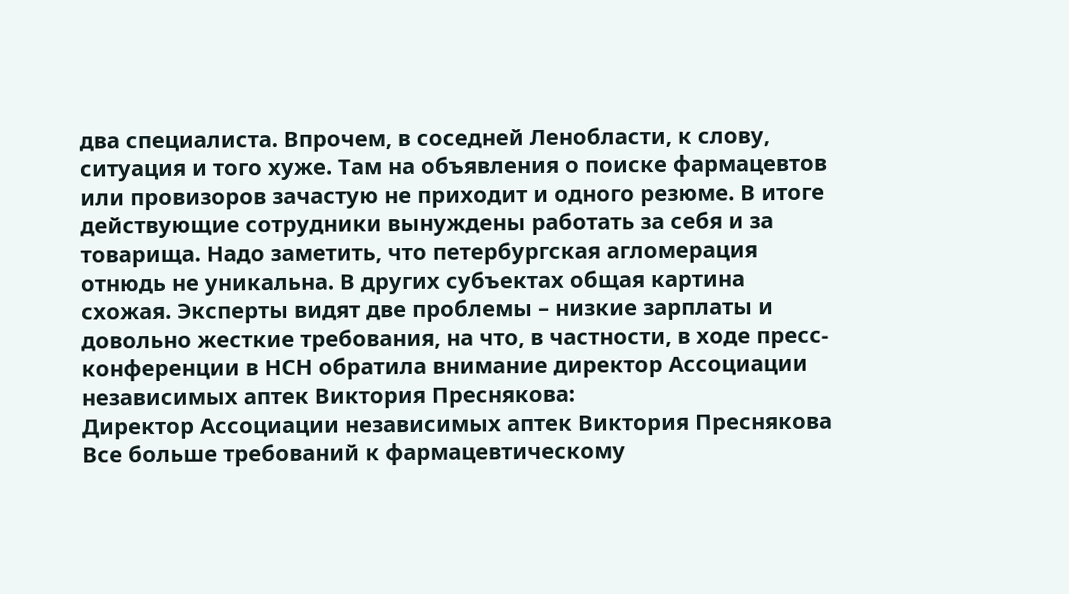два специалиста. Впрочем, в соседней Ленобласти, к слову, ситуация и того хуже. Там на объявления о поиске фармацевтов или провизоров зачастую не приходит и одного резюме. В итоге действующие сотрудники вынуждены работать за себя и за товарища. Надо заметить, что петербургская агломерация отнюдь не уникальна. В других субъектах общая картина схожая. Эксперты видят две проблемы – низкие зарплаты и довольно жесткие требования, на что, в частности, в ходе пресс-конференции в НСН обратила внимание директор Ассоциации независимых аптек Виктория Преснякова:
Директор Ассоциации независимых аптек Виктория Преснякова Все больше требований к фармацевтическому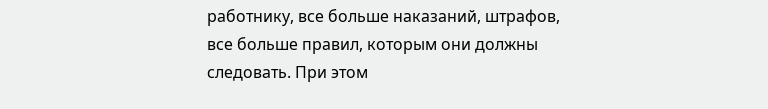работнику, все больше наказаний, штрафов, все больше правил, которым они должны следовать. При этом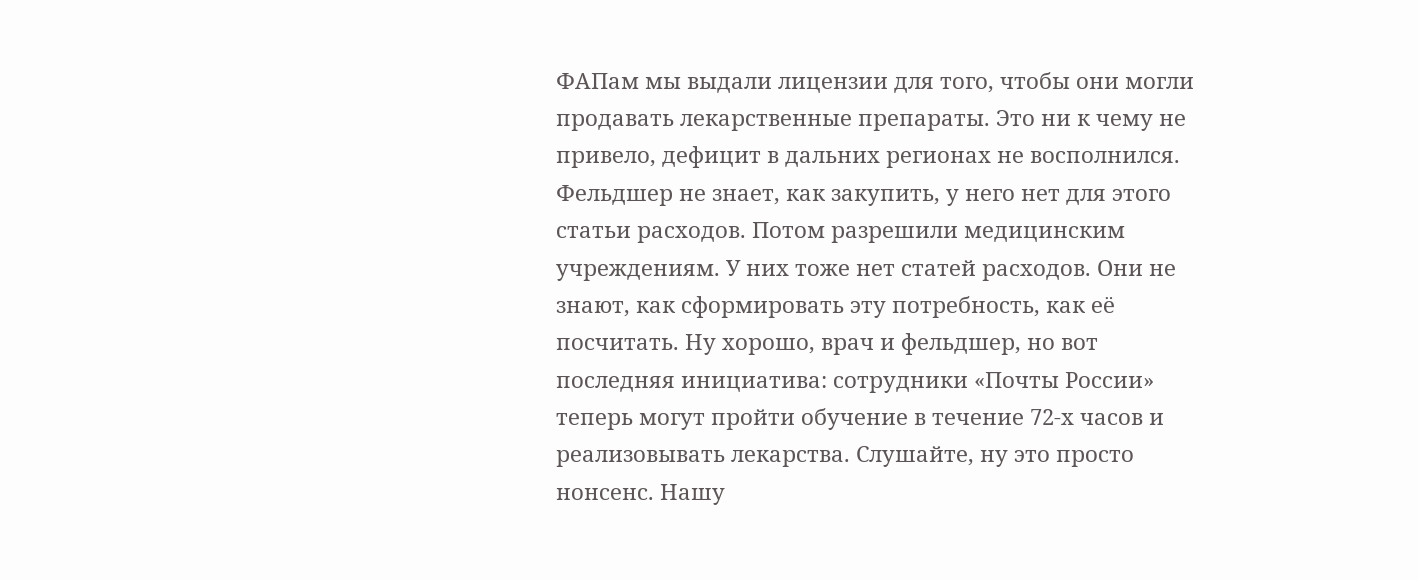ФАПам мы выдали лицензии для того, чтобы они могли продавать лекарственные препараты. Это ни к чему не привело, дефицит в дальних регионах не восполнился. Фельдшер не знает, как закупить, у него нет для этого статьи расходов. Потом разрешили медицинским учреждениям. У них тоже нет статей расходов. Они не знают, как сформировать эту потребность, как её посчитать. Ну хорошо, врач и фельдшер, но вот последняя инициатива: сотрудники «Почты России» теперь могут пройти обучение в течение 72-х часов и реализовывать лекарства. Слушайте, ну это просто нонсенс. Нашу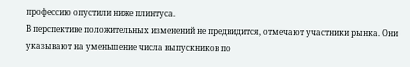профессию опустили ниже плинтуса.
В перспективе положительных изменений не предвидится, отмечают участники рынка. Они указывают на уменьшение числа выпускников по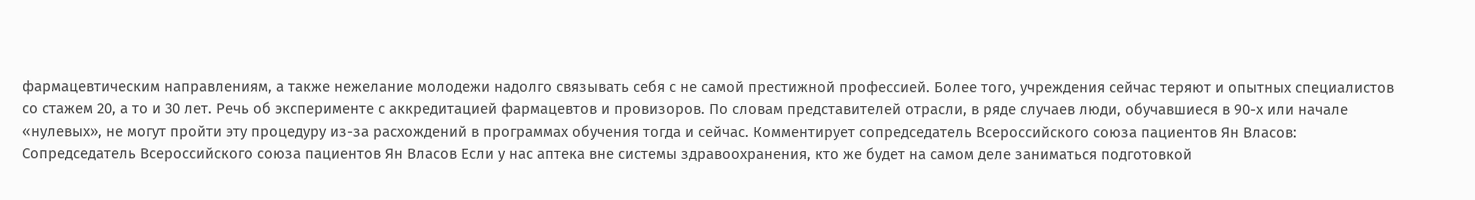фармацевтическим направлениям, а также нежелание молодежи надолго связывать себя с не самой престижной профессией. Более того, учреждения сейчас теряют и опытных специалистов со стажем 20, а то и 30 лет. Речь об эксперименте с аккредитацией фармацевтов и провизоров. По словам представителей отрасли, в ряде случаев люди, обучавшиеся в 90-х или начале «нулевых», не могут пройти эту процедуру из-за расхождений в программах обучения тогда и сейчас. Комментирует сопредседатель Всероссийского союза пациентов Ян Власов:
Сопредседатель Всероссийского союза пациентов Ян Власов Если у нас аптека вне системы здравоохранения, кто же будет на самом деле заниматься подготовкой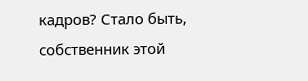кадров? Стало быть, собственник этой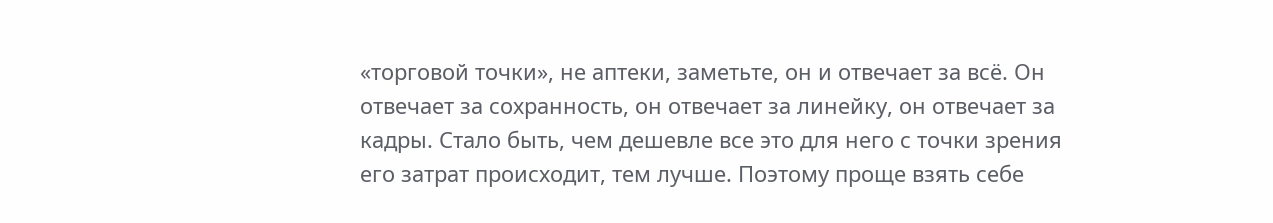«торговой точки», не аптеки, заметьте, он и отвечает за всё. Он отвечает за сохранность, он отвечает за линейку, он отвечает за кадры. Стало быть, чем дешевле все это для него с точки зрения его затрат происходит, тем лучше. Поэтому проще взять себе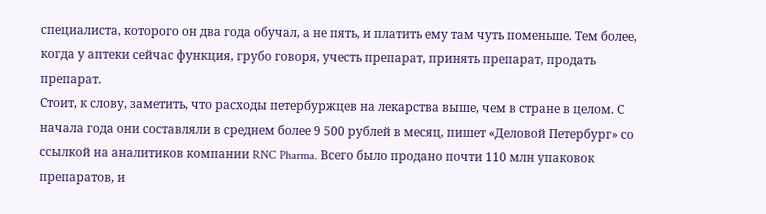специалиста, которого он два года обучал, а не пять, и платить ему там чуть поменьше. Тем более, когда у аптеки сейчас функция, грубо говоря, учесть препарат, принять препарат, продать препарат.
Стоит, к слову, заметить, что расходы петербуржцев на лекарства выше, чем в стране в целом. С начала года они составляли в среднем более 9 500 рублей в месяц, пишет «Деловой Петербург» со ссылкой на аналитиков компании RNC Pharma. Всего было продано почти 110 млн упаковок препаратов, и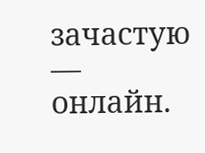зачастую — онлайн.